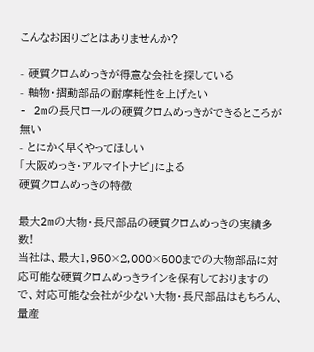こんなお困りごとはありませんか?

- 硬質クロムめっきが得意な会社を探している
- 軸物・摺動部品の耐摩耗性を上げたい
- 2mの長尺ロールの硬質クロムめっきができるところが無い
- とにかく早くやってほしい
「大阪めっき・アルマイトナビ」による
硬質クロムめっきの特徴

最大2mの大物・長尺部品の硬質クロムめっきの実績多数!
当社は、最大1,950×2,000×500までの大物部品に対応可能な硬質クロムめっきラインを保有しておりますので、対応可能な会社が少ない大物・長尺部品はもちろん、量産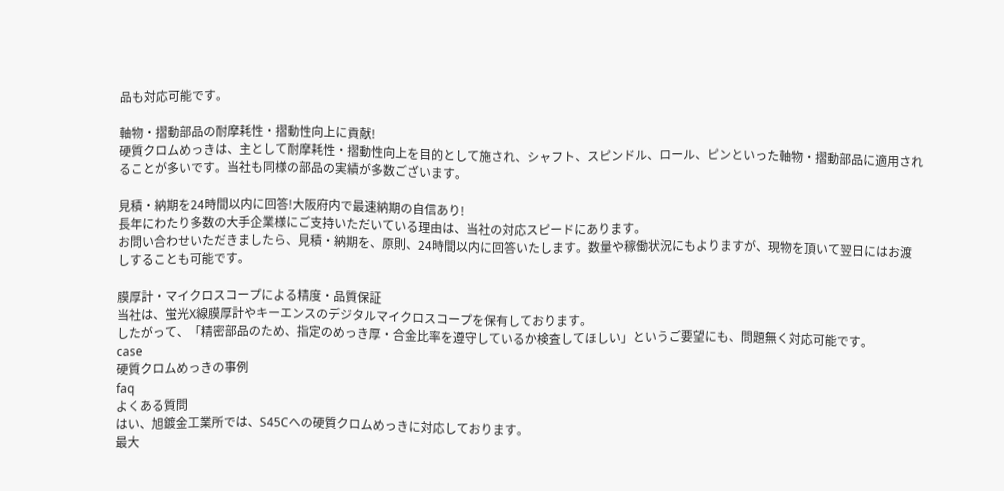品も対応可能です。

軸物・摺動部品の耐摩耗性・摺動性向上に貢献!
硬質クロムめっきは、主として耐摩耗性・摺動性向上を目的として施され、シャフト、スピンドル、ロール、ピンといった軸物・摺動部品に適用されることが多いです。当社も同様の部品の実績が多数ございます。

見積・納期を24時間以内に回答!大阪府内で最速納期の自信あり!
長年にわたり多数の大手企業様にご支持いただいている理由は、当社の対応スピードにあります。
お問い合わせいただきましたら、見積・納期を、原則、24時間以内に回答いたします。数量や稼働状況にもよりますが、現物を頂いて翌日にはお渡しすることも可能です。

膜厚計・マイクロスコープによる精度・品質保証
当社は、蛍光X線膜厚計やキーエンスのデジタルマイクロスコープを保有しております。
したがって、「精密部品のため、指定のめっき厚・合金比率を遵守しているか検査してほしい」というご要望にも、問題無く対応可能です。
case
硬質クロムめっきの事例
faq
よくある質問
はい、旭鍍金工業所では、S45Cへの硬質クロムめっきに対応しております。
最大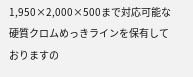1,950×2,000×500まで対応可能な硬質クロムめっきラインを保有しておりますの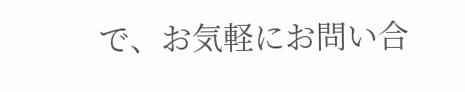で、お気軽にお問い合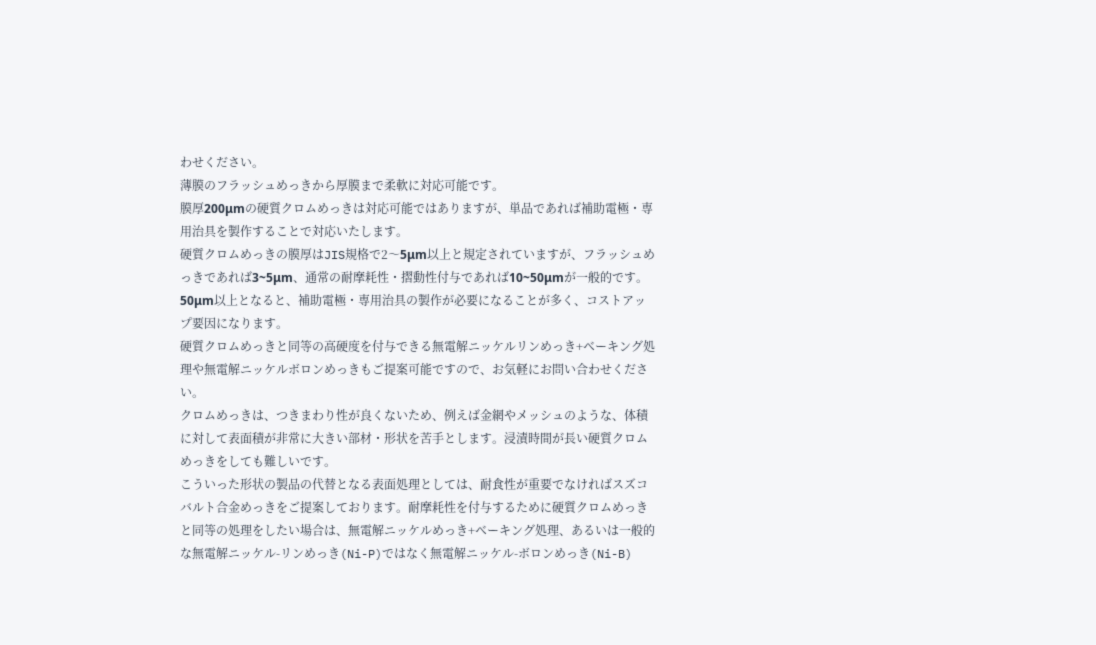わせください。
薄膜のフラッシュめっきから厚膜まで柔軟に対応可能です。
膜厚200μmの硬質クロムめっきは対応可能ではありますが、単品であれば補助電極・専用治具を製作することで対応いたします。
硬質クロムめっきの膜厚はJIS規格で2〜5μm以上と規定されていますが、フラッシュめっきであれば3~5μm、通常の耐摩耗性・摺動性付与であれば10~50μmが一般的です。
50μm以上となると、補助電極・専用治具の製作が必要になることが多く、コストアップ要因になります。
硬質クロムめっきと同等の高硬度を付与できる無電解ニッケルリンめっき+ベーキング処理や無電解ニッケルボロンめっきもご提案可能ですので、お気軽にお問い合わせください。
クロムめっきは、つきまわり性が良くないため、例えば金網やメッシュのような、体積に対して表面積が非常に大きい部材・形状を苦手とします。浸漬時間が長い硬質クロムめっきをしても難しいです。
こういった形状の製品の代替となる表面処理としては、耐食性が重要でなければスズコバルト合金めっきをご提案しております。耐摩耗性を付与するために硬質クロムめっきと同等の処理をしたい場合は、無電解ニッケルめっき+ベーキング処理、あるいは一般的な無電解ニッケル-リンめっき(Ni-P)ではなく無電解ニッケル-ボロンめっき(Ni-B)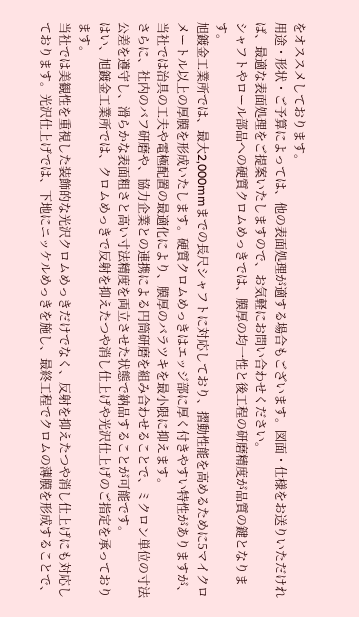をオススメしております。
用途・形状・ご予算によっては、他の表面処理が適する場合もございます。図面・仕様をお送りいただければ、最適な表面処理をご提案いたしますので、お気軽にお問い合わせください。
シャフトやロール部品への硬質クロムめっきでは、膜厚の均一性と後工程の研磨精度が品質の鍵となります。
旭鍍金工業所では、最大2,000mmまでの長尺シャフトに対応しており、摺動性能を高めるために5マイクロメートル以上の厚膜を形成いたします。硬質クロムめっきはエッジ部に厚く付きやすい特性がありますが、当社では治具の工夫や電極配置の最適化により、膜厚のバラツキを最小限に抑えます。
さらに、社内のバフ研磨や、協力企業との連携による円筒研磨を組み合わせることで、ミクロン単位の寸法公差を遵守し、滑らかな表面粗さと高い寸法精度を両立させた状態で納品することが可能です。
はい、旭鍍金工業所では、クロムめっきで反射を抑えたつや消し仕上げや光沢仕上げのご指定を承っております。
当社では美観性を重視した装飾的な光沢クロムめっきだけでなく、反射を抑えたつや消し仕上げにも対応しております。光沢仕上げでは、下地にニッケルめっきを施し、最終工程でクロムの薄膜を形成することで、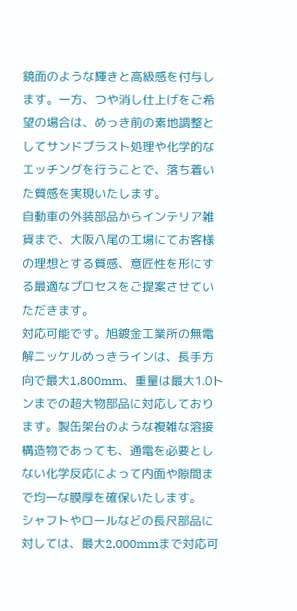鏡面のような輝きと高級感を付与します。一方、つや消し仕上げをご希望の場合は、めっき前の素地調整としてサンドブラスト処理や化学的なエッチングを行うことで、落ち着いた質感を実現いたします。
自動車の外装部品からインテリア雑貨まで、大阪八尾の工場にてお客様の理想とする質感、意匠性を形にする最適なプロセスをご提案させていただきます。
対応可能です。旭鍍金工業所の無電解ニッケルめっきラインは、長手方向で最大1,800mm、重量は最大1.0トンまでの超大物部品に対応しております。製缶架台のような複雑な溶接構造物であっても、通電を必要としない化学反応によって内面や隙間まで均一な膜厚を確保いたします。
シャフトやロールなどの長尺部品に対しては、最大2,000mmまで対応可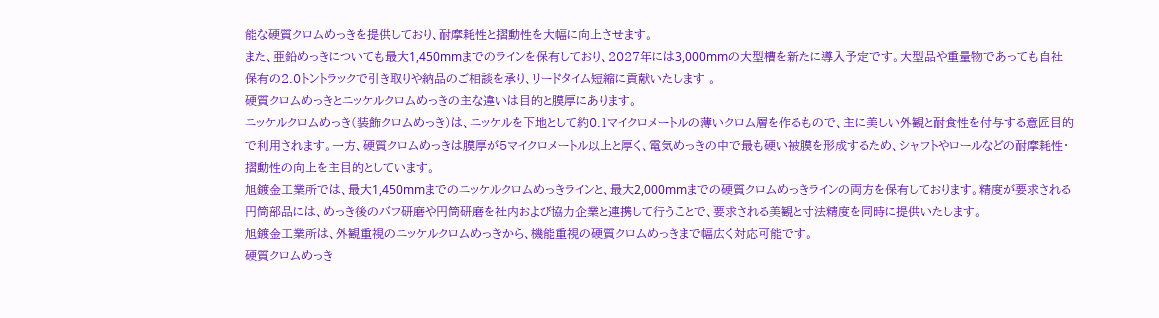能な硬質クロムめっきを提供しており、耐摩耗性と摺動性を大幅に向上させます。
また、亜鉛めっきについても最大1,450mmまでのラインを保有しており、2027年には3,000mmの大型槽を新たに導入予定です。大型品や重量物であっても自社保有の2.0トントラックで引き取りや納品のご相談を承り、リードタイム短縮に貢献いたします 。
硬質クロムめっきとニッケルクロムめっきの主な違いは目的と膜厚にあります。
ニッケルクロムめっき(装飾クロムめっき)は、ニッケルを下地として約0.1マイクロメートルの薄いクロム層を作るもので、主に美しい外観と耐食性を付与する意匠目的で利用されます。一方、硬質クロムめっきは膜厚が5マイクロメートル以上と厚く、電気めっきの中で最も硬い被膜を形成するため、シャフトやロールなどの耐摩耗性・摺動性の向上を主目的としています。
旭鍍金工業所では、最大1,450mmまでのニッケルクロムめっきラインと、最大2,000mmまでの硬質クロムめっきラインの両方を保有しております。精度が要求される円筒部品には、めっき後のバフ研磨や円筒研磨を社内および協力企業と連携して行うことで、要求される美観と寸法精度を同時に提供いたします。
旭鍍金工業所は、外観重視のニッケルクロムめっきから、機能重視の硬質クロムめっきまで幅広く対応可能です。
硬質クロムめっき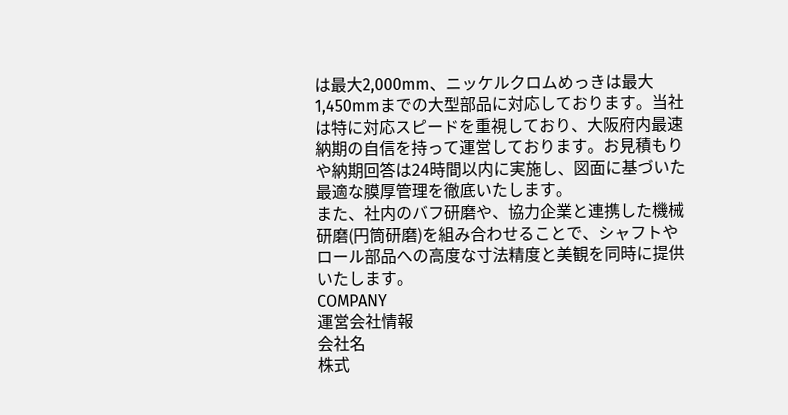は最大2,000mm、ニッケルクロムめっきは最大1,450mmまでの大型部品に対応しております。当社は特に対応スピードを重視しており、大阪府内最速納期の自信を持って運営しております。お見積もりや納期回答は24時間以内に実施し、図面に基づいた最適な膜厚管理を徹底いたします。
また、社内のバフ研磨や、協力企業と連携した機械研磨(円筒研磨)を組み合わせることで、シャフトやロール部品への高度な寸法精度と美観を同時に提供いたします。
COMPANY
運営会社情報
会社名
株式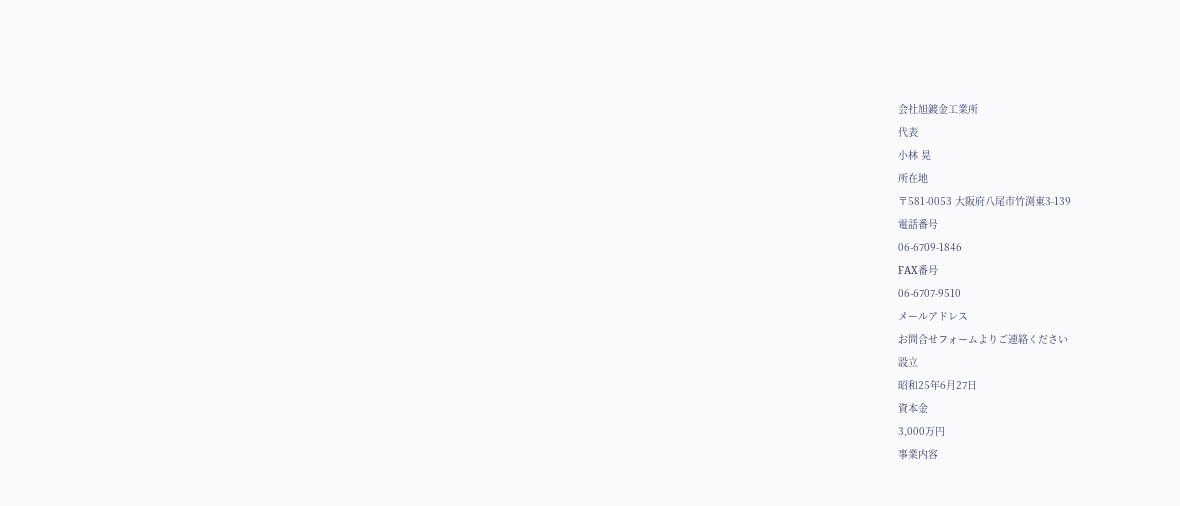会社旭鍍金工業所
代表
小林 晃
所在地
〒581-0053 大阪府八尾市竹渕東3-139
電話番号
06-6709-1846
FAX番号
06-6707-9510
メールアドレス
お問合せフォームよりご連絡ください
設立
昭和25年6月27日
資本金
3,000万円
事業内容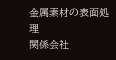金属素材の表面処理
関係会社